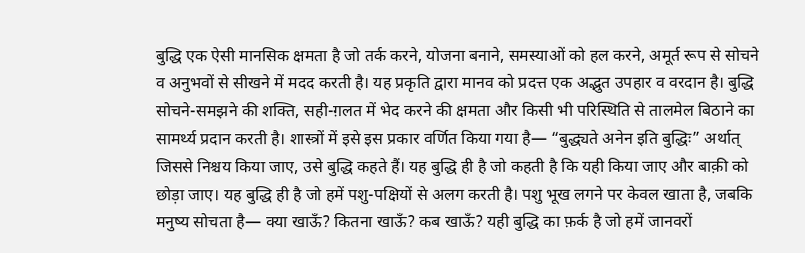बुद्धि एक ऐसी मानसिक क्षमता है जो तर्क करने, योजना बनाने, समस्याओं को हल करने, अमूर्त रूप से सोचने व अनुभवों से सीखने में मदद करती है। यह प्रकृति द्वारा मानव को प्रदत्त एक अद्भुत उपहार व वरदान है। बुद्धि सोचने-समझने की शक्ति, सही-ग़लत में भेद करने की क्षमता और किसी भी परिस्थिति से तालमेल बिठाने का सामर्थ्य प्रदान करती है। शास्त्रों में इसे इस प्रकार वर्णित किया गया है— “बुद्ध्यते अनेन इति बुद्धिः” अर्थात् जिससे निश्चय किया जाए, उसे बुद्धि कहते हैं। यह बुद्धि ही है जो कहती है कि यही किया जाए और बाक़ी को छोड़ा जाए। यह बुद्धि ही है जो हमें पशु-पक्षियों से अलग करती है। पशु भूख लगने पर केवल खाता है, जबकि मनुष्य सोचता है— क्या खाऊँ? कितना खाऊँ? कब खाऊँ? यही बुद्धि का फ़र्क है जो हमें जानवरों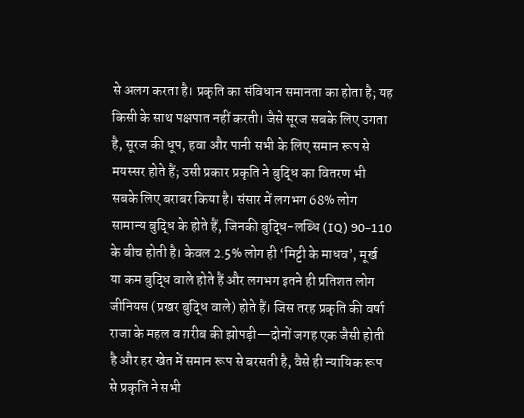से अलग करता है। प्रकृति का संविधान समानता का होता है; यह किसी के साथ पक्षपात नहीं करती। जैसे सूरज सबके लिए उगता है, सूरज की धूप, हवा और पानी सभी के लिए समान रूप से मयस्सर होते हैं; उसी प्रकार प्रकृति ने बुद्धि का वितरण भी सबके लिए बराबर किया है। संसार में लगभग 68% लोग सामान्य बुद्धि के होते हैं, जिनकी बुद्धि-लब्धि (IQ) 90–110 के बीच होती है। केवल 2.5% लोग ही ‘मिट्टी के माधव’, मूर्ख या कम बुद्धि वाले होते हैं और लगभग इतने ही प्रतिशत लोग जीनियस (प्रखर बुद्धि वाले) होते हैं। जिस तरह प्रकृति की वर्षा राजा के महल व ग़रीब की झोपड़ी—दोनों जगह एक जैसी होती है और हर खेत में समान रूप से बरसती है, वैसे ही न्यायिक रूप से प्रकृति ने सभी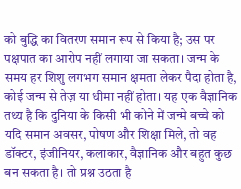को बुद्धि का वितरण समान रूप से किया है; उस पर पक्षपात का आरोप नहीं लगाया जा सकता। जन्म के समय हर शिशु लगभग समान क्षमता लेकर पैदा होता है, कोई जन्म से तेज़ या धीमा नहीं होता। यह एक वैज्ञानिक तथ्य है कि दुनिया के किसी भी कोने में जन्मे बच्चे को यदि समान अवसर, पोषण और शिक्षा मिले, तो वह डॉक्टर, इंजीनियर, कलाकार, वैज्ञानिक और बहुत कुछ बन सकता है। तो प्रश्न उठता है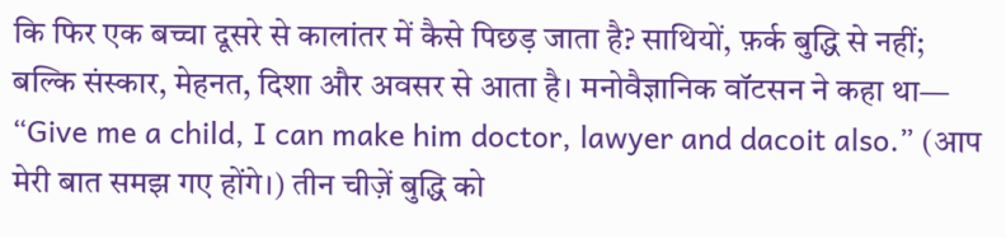कि फिर एक बच्चा दूसरे से कालांतर में कैसे पिछड़ जाता है? साथियों, फ़र्क बुद्धि से नहीं; बल्कि संस्कार, मेहनत, दिशा और अवसर से आता है। मनोवैज्ञानिक वॉटसन ने कहा था— “Give me a child, I can make him doctor, lawyer and dacoit also.” (आप मेरी बात समझ गए होंगे।) तीन चीज़ें बुद्धि को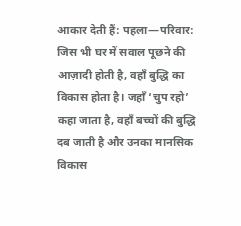आकार देती हैं: पहला—परिवार: जिस भी घर में सवाल पूछने की आज़ादी होती है, वहाँ बुद्धि का विकास होता है। जहाँ ‘चुप रहो’ कहा जाता है, वहाँ बच्चों की बुद्धि दब जाती है और उनका मानसिक विकास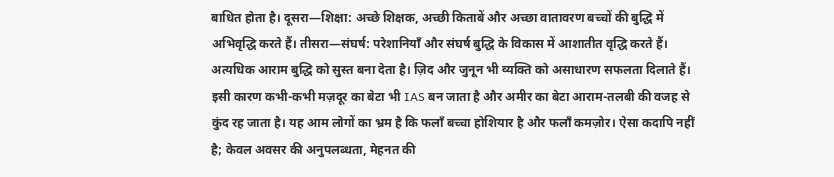बाधित होता है। दूसरा—शिक्षा: अच्छे शिक्षक, अच्छी किताबें और अच्छा वातावरण बच्चों की बुद्धि में अभिवृद्धि करते हैं। तीसरा—संघर्ष: परेशानियाँ और संघर्ष बुद्धि के विकास में आशातीत वृद्धि करते हैं। अत्यधिक आराम बुद्धि को सुस्त बना देता है। ज़िद और जुनून भी व्यक्ति को असाधारण सफलता दिलाते हैं। इसी कारण कभी-कभी मज़दूर का बेटा भी IAS बन जाता है और अमीर का बेटा आराम-तलबी की वजह से कुंद रह जाता है। यह आम लोगों का भ्रम है कि फलाँ बच्चा होशियार है और फलाँ कमज़ोर। ऐसा कदापि नहीं है; केवल अवसर की अनुपलब्धता, मेहनत की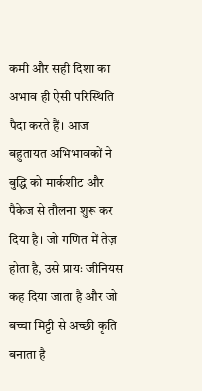कमी और सही दिशा का अभाव ही ऐसी परिस्थिति पैदा करते हैं। आज बहुतायत अभिभावकों ने बुद्धि को मार्कशीट और पैकेज से तौलना शुरू कर दिया है। जो गणित में तेज़ होता है, उसे प्रायः जीनियस कह दिया जाता है और जो बच्चा मिट्टी से अच्छी कृति बनाता है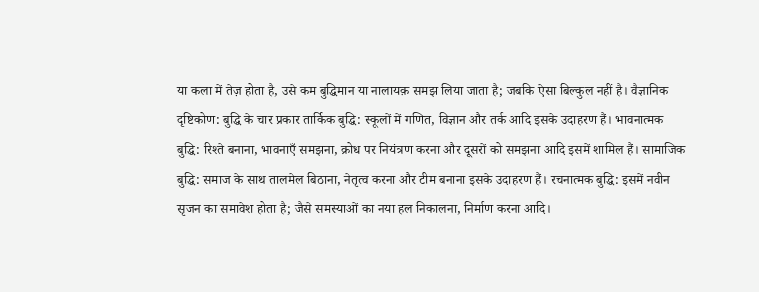या कला में तेज़ होता है, उसे कम बुद्धिमान या नालायक़ समझ लिया जाता है; जबकि ऐसा बिल्कुल नहीं है। वैज्ञानिक दृष्टिकोण: बुद्धि के चार प्रकार तार्किक बुद्धि: स्कूलों में गणित, विज्ञान और तर्क आदि इसके उदाहरण हैं। भावनात्मक बुद्धि: रिश्ते बनाना, भावनाएँ समझना, क्रोध पर नियंत्रण करना और दूसरों को समझना आदि इसमें शामिल हैं। सामाजिक बुद्धि: समाज के साथ तालमेल बिठाना, नेतृत्व करना और टीम बनाना इसके उदाहरण हैं। रचनात्मक बुद्धि: इसमें नवीन सृजन का समावेश होता है; जैसे समस्याओं का नया हल निकालना, निर्माण करना आदि।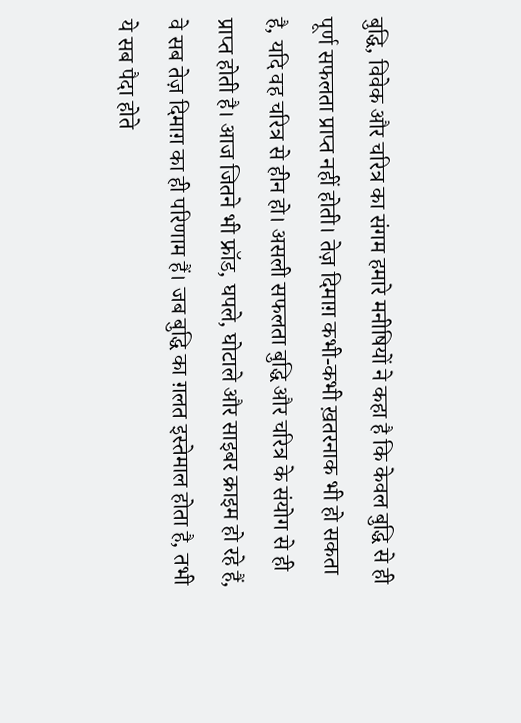बुद्धि, विवेक और चरित्र का संगम हमारे मनीषियों ने कहा है कि केवल बुद्धि से ही पूर्ण सफलता प्राप्त नहीं होती। तेज़ दिमाग़ कभी-कभी ख़तरनाक भी हो सकता है, यदि वह चरित्र से हीन हो। असली सफलता बुद्धि और चरित्र के संयोग से ही प्राप्त होती है। आज जितने भी फ्रॉड, घपले, घोटाले और साइबर क्राइम हो रहे हैं, वे सब तेज़ दिमाग़ का ही परिणाम हैं। जब बुद्धि का ग़लत इस्तेमाल होता है, तभी ये सब पैदा होते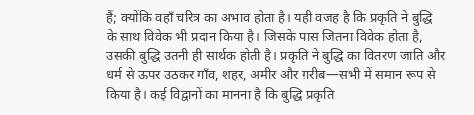हैं; क्योंकि वहाँ चरित्र का अभाव होता है। यही वजह है कि प्रकृति ने बुद्धि के साथ विवेक भी प्रदान किया है। जिसके पास जितना विवेक होता है, उसकी बुद्धि उतनी ही सार्थक होती है। प्रकृति ने बुद्धि का वितरण जाति और धर्म से ऊपर उठकर गाँव, शहर, अमीर और ग़रीब—सभी में समान रूप से किया है। कई विद्वानों का मानना है कि बुद्धि प्रकृति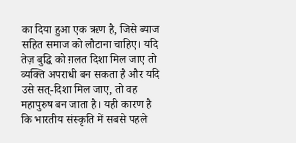का दिया हुआ एक ऋण है, जिसे ब्याज सहित समाज को लौटाना चाहिए। यदि तेज़ बुद्धि को ग़लत दिशा मिल जाए तो व्यक्ति अपराधी बन सकता है और यदि उसे सत्-दिशा मिल जाए, तो वह महापुरुष बन जाता है। यही कारण है कि भारतीय संस्कृति में सबसे पहले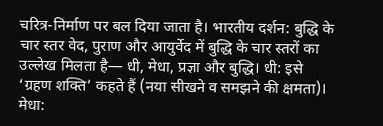चरित्र-निर्माण पर बल दिया जाता है। भारतीय दर्शन: बुद्धि के चार स्तर वेद, पुराण और आयुर्वेद में बुद्धि के चार स्तरों का उल्लेख मिलता है— धी, मेधा, प्रज्ञा और बुद्धि। धी: इसे ‘ग्रहण शक्ति’ कहते हैं (नया सीखने व समझने की क्षमता)। मेधा: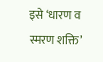इसे ‘धारण व स्मरण शक्ति’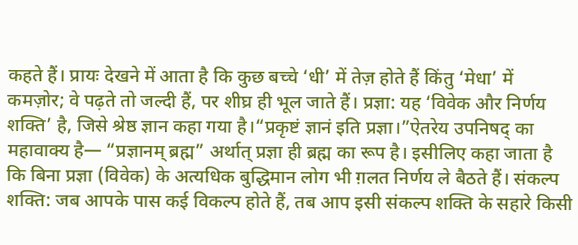कहते हैं। प्रायः देखने में आता है कि कुछ बच्चे ‘धी’ में तेज़ होते हैं किंतु ‘मेधा’ में कमज़ोर; वे पढ़ते तो जल्दी हैं, पर शीघ्र ही भूल जाते हैं। प्रज्ञा: यह ‘विवेक और निर्णय शक्ति’ है, जिसे श्रेष्ठ ज्ञान कहा गया है।“प्रकृष्टं ज्ञानं इति प्रज्ञा।”ऐतरेय उपनिषद् का महावाक्य है— “प्रज्ञानम् ब्रह्म” अर्थात् प्रज्ञा ही ब्रह्म का रूप है। इसीलिए कहा जाता है कि बिना प्रज्ञा (विवेक) के अत्यधिक बुद्धिमान लोग भी ग़लत निर्णय ले बैठते हैं। संकल्प शक्ति: जब आपके पास कई विकल्प होते हैं, तब आप इसी संकल्प शक्ति के सहारे किसी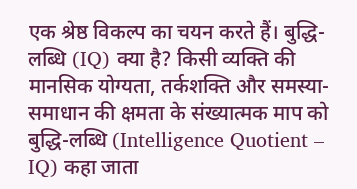एक श्रेष्ठ विकल्प का चयन करते हैं। बुद्धि-लब्धि (IQ) क्या है? किसी व्यक्ति की मानसिक योग्यता, तर्कशक्ति और समस्या-समाधान की क्षमता के संख्यात्मक माप को बुद्धि-लब्धि (Intelligence Quotient – IQ) कहा जाता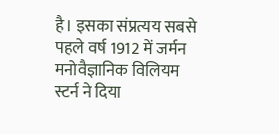है। इसका संप्रत्यय सबसे पहले वर्ष 1912 में जर्मन मनोवैज्ञानिक विलियम स्टर्न ने दिया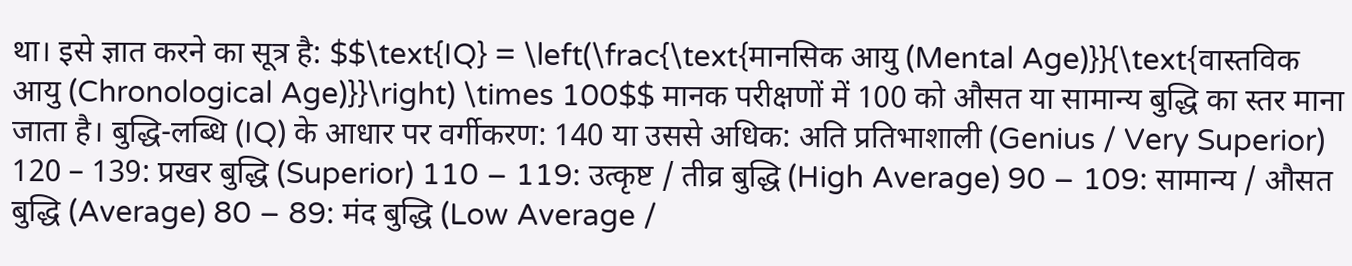था। इसे ज्ञात करने का सूत्र है: $$\text{IQ} = \left(\frac{\text{मानसिक आयु (Mental Age)}}{\text{वास्तविक आयु (Chronological Age)}}\right) \times 100$$ मानक परीक्षणों में 100 को औसत या सामान्य बुद्धि का स्तर माना जाता है। बुद्धि-लब्धि (IQ) के आधार पर वर्गीकरण: 140 या उससे अधिक: अति प्रतिभाशाली (Genius / Very Superior) 120 – 139: प्रखर बुद्धि (Superior) 110 – 119: उत्कृष्ट / तीव्र बुद्धि (High Average) 90 – 109: सामान्य / औसत बुद्धि (Average) 80 – 89: मंद बुद्धि (Low Average /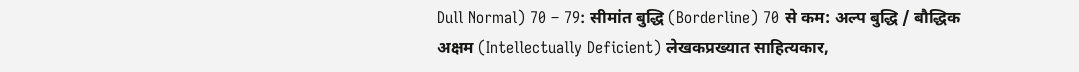Dull Normal) 70 – 79: सीमांत बुद्धि (Borderline) 70 से कम: अल्प बुद्धि / बौद्धिक अक्षम (Intellectually Deficient) लेखकप्रख्यात साहित्यकार,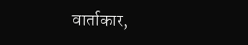वार्ताकार,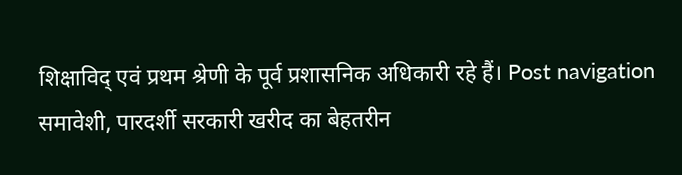शिक्षाविद् एवं प्रथम श्रेणी के पूर्व प्रशासनिक अधिकारी रहे हैं। Post navigation समावेशी, पारदर्शी सरकारी खरीद का बेहतरीन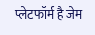प्लेटफॉर्म है जेम